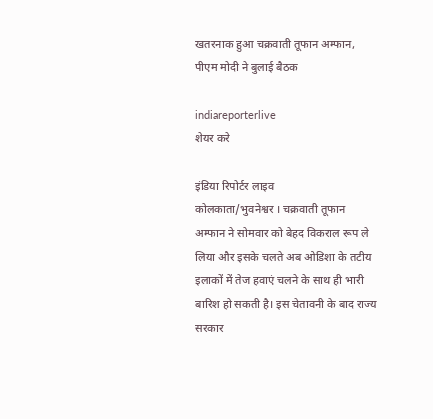खतरनाक हुआ चक्रवाती तूफान अम्फान, पीएम मोदी ने बुलाई बैठक

indiareporterlive
शेयर करे

इंडिया रिपोर्टर लाइव
कोलकाता/भुवनेश्वर । चक्रवाती तूफान अम्फान ने सोमवार को बेहद विकराल रूप ले लिया और इसके चलते अब ओडिशा के तटीय इलाकों में तेज हवाएं चलने के साथ ही भारी बारिश हो सकती है। इस चेतावनी के बाद राज्य सरकार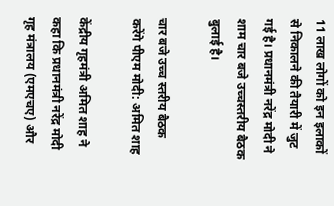11 लाख लोगों को इन इलाकों से निकालने की तैयारी में जुट गई है। प्रधानमंत्री नरेंद्र मोदी ने शाम चार बजे उच्चस्तरीय बैठक बुलाई है।

चार बजे उच्च स्तरीय बैठक करेंगे पीएम मोदी: अमित शाह

केंद्रीय गृहमंत्री अमित शाह ने कहा कि प्रधानमंत्री नरेंद्र मोदी गृह मंत्रालय (एमएचए) और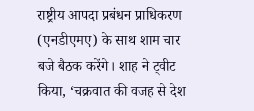राष्ट्रीय आपदा प्रबंधन प्राधिकरण (एनडीएमए) के साथ शाम चार बजे बैठक करेंगे। शाह ने ट्वीट किया, ‘चक्रवात की वजह से देश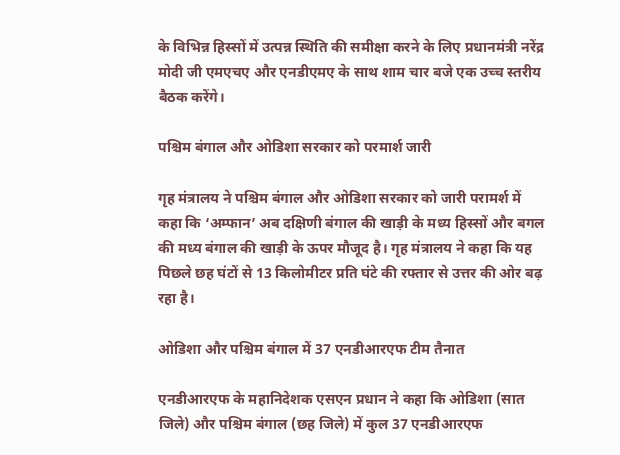के विभिन्न हिस्सों में उत्पन्न स्थिति की समीक्षा करने के लिए प्रधानमंत्री नरेंद्र मोदी जी एमएचए और एनडीएमए के साथ शाम चार बजे एक उच्च स्तरीय बैठक करेंगे।

पश्चिम बंगाल और ओडिशा सरकार को परमार्श जारी

गृह मंत्रालय ने पश्चिम बंगाल और ओडिशा सरकार को जारी परामर्श में कहा कि ‘अम्फान’ अब दक्षिणी बंगाल की खाड़ी के मध्य हिस्सों और बगल की मध्य बंगाल की खाड़ी के ऊपर मौजूद है। गृह मंत्रालय ने कहा कि यह पिछले छह घंटों से 13 किलोमीटर प्रति घंटे की रफ्तार से उत्तर की ओर बढ़ रहा है।

ओडिशा और पश्चिम बंगाल में 37 एनडीआरएफ टीम तैनात

एनडीआरएफ के महानिदेशक एसएन प्रधान ने कहा कि ओडिशा (सात जिले) और पश्चिम बंगाल (छह जिले) में कुल 37 एनडीआरएफ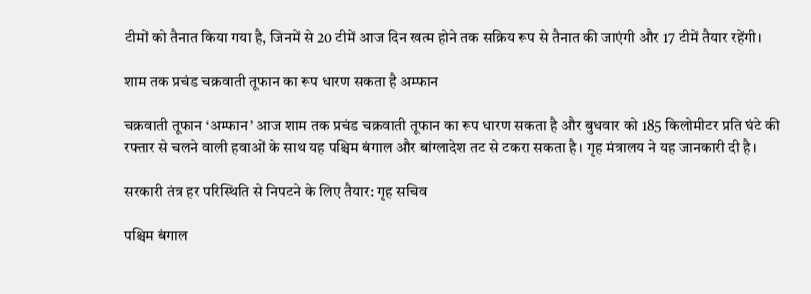टीमों को तैनात किया गया है, जिनमें से 20 टीमें आज दिन खत्म होने तक सक्रिय रूप से तैनात की जाएंगी और 17 टीमें तैयार रहेंगी।

शाम तक प्रचंड चक्रवाती तूफान का रूप धारण सकता है अम्फान

चक्रवाती तूफान ‘अम्फान’ आज शाम तक प्रचंड चक्रवाती तूफान का रूप धारण सकता है और बुधवार को 185 किलोमीटर प्रति घंटे की रफ्तार से चलने वाली हवाओं के साथ यह पश्चिम बंगाल और बांग्लादेश तट से टकरा सकता है। गृह मंत्रालय ने यह जानकारी दी है।

सरकारी तंत्र हर परिस्थिति से निपटने के लिए तैयार: गृह सचिव

पश्चिम बंगाल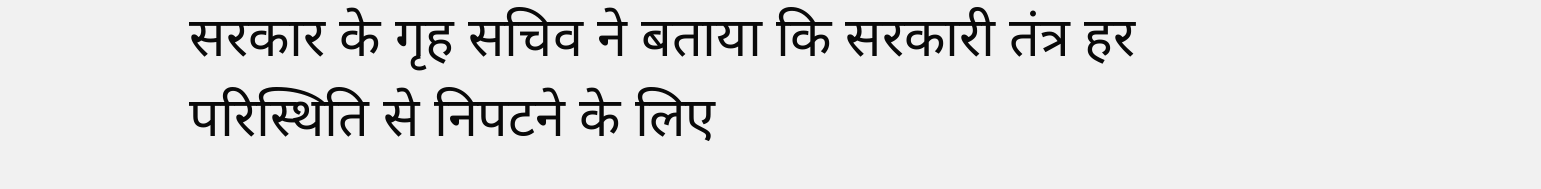सरकार के गृह सचिव ने बताया कि सरकारी तंत्र हर परिस्थिति से निपटने के लिए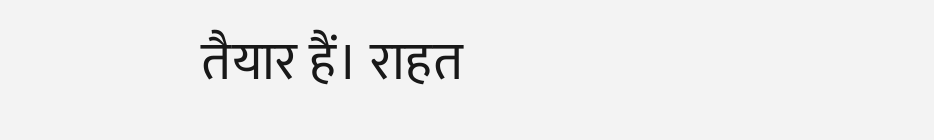तैयार हैं। राहत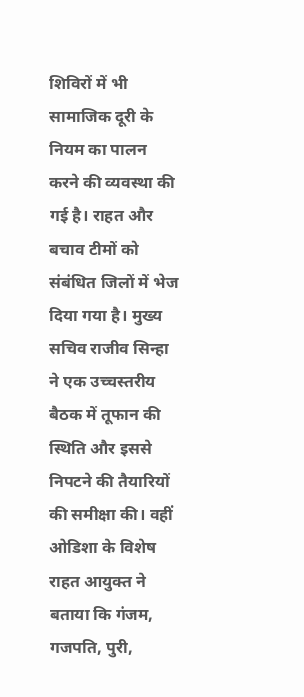शिविरों में भी सामाजिक दूरी के नियम का पालन करने की व्यवस्था की गई है। राहत और बचाव टीमों को संबंधित जिलों में भेज दिया गया है। मुख्य सचिव राजीव सिन्हा ने एक उच्चस्तरीय बैठक में तूफान की स्थिति और इससे निपटने की तैयारियों की समीक्षा की। वहीं ओडिशा के विशेष राहत आयुक्त ने बताया कि गंजम, गजपति, पुरी,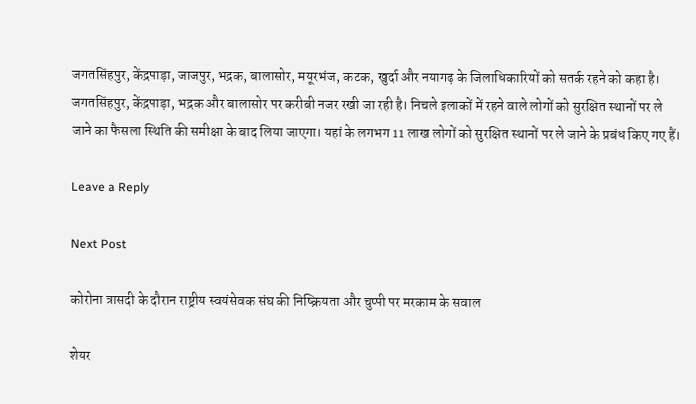जगतसिंहपुर, केंद्रपाड़ा, जाजपुर, भद्रक, बालासोर, मयूरभंज, कटक, खुर्दा और नयागढ़ के जिलाधिकारियों को सतर्क रहने को कहा है। जगतसिंहपुर, केंद्रपाड़ा, भद्रक और बालासोर पर करीबी नजर रखी जा रही है। निचले इलाकों में रहने वाले लोगों को सुरक्षित स्थानों पर ले जाने का फैसला स्थिति की समीक्षा के बाद लिया जाएगा। यहां के लगभग 11 लाख लोगों को सुरक्षित स्थानों पर ले जाने के प्रबंध किए गए हैं।

Leave a Reply

Next Post

कोरोना त्रासदी के दौरान राष्ट्रीय स्वयंसेवक संघ की निष्क्रियता और चुप्पी पर मरकाम के सवाल

शेयर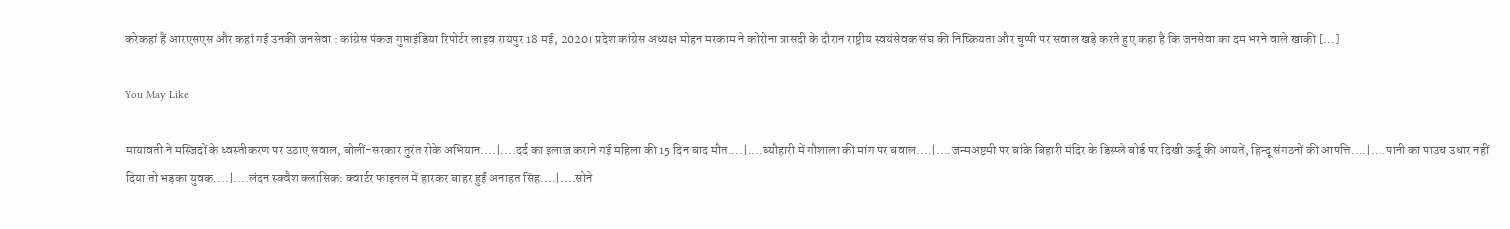करेकहां हैं आरएसएस और कहां गई उनकी जनसेवा : कांग्रेस पंकज गुप्ताइंडिया रिपोर्टर लाइव रायपुर 18 मई, 2020। प्रदेश कांग्रेस अध्यक्ष मोहन मरकाम ने कोरोना त्रासदी के दौरान राष्ट्रीय स्वयंसेवक संघ की निष्क्रियता और चुप्पी पर सवाल खड़े करते हुए कहा है कि जनसेवा का दम भरने वाले खाकी […]

You May Like

मायावती ने मस्जिदों के ध्वस्तीकरण पर उठाए सवाल, बोलीं-सरकार तुरंत रोके अभियान....|....दर्द का इलाज कराने गई महिला की 15 दिन बाद मौत....|....ब्यौहारी में गौशाला की मांग पर बवाल....|....जन्मअष्टमी पर बांके बिहारी मंदिर के डिस्प्ले बोर्ड पर दिखी ऊर्दू की आयतें, हिन्दू संगठनों की आपत्ति....|....पानी का पाउच उधार नहीं दिया तो भड़का युवक....|....लंदन स्क्वैश क्लासिक: क्वार्टर फाइनल में हारकर बाहर हुईं अनाहत सिंह....|....सोने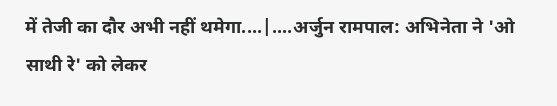में तेजी का दौर अभी नहीं थमेगा....|....अर्जुन रामपाल: अभिनेता ने 'ओ साथी रे' को लेकर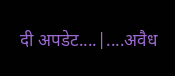दी अपडेट....|....अवैध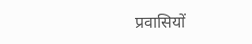प्रवासियों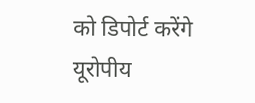को डिपोर्ट करेंगे यूरोपीय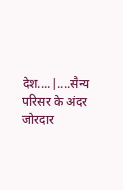देश....|....सैन्य परिसर के अंदर जोरदार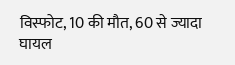विस्फोट, 10 की मौत, 60 से ज्यादा घायल